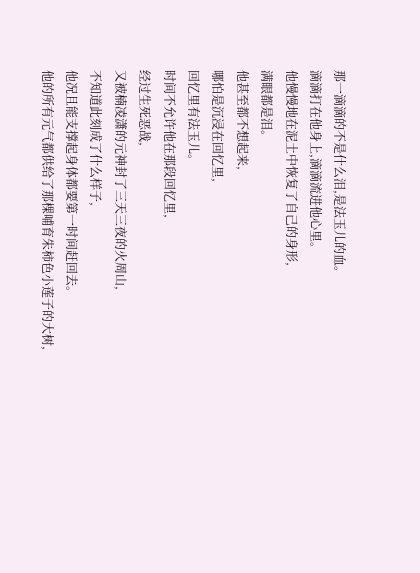那一滴滴的不是什么泪,是法玉儿的血。
滴滴打在他身上,滴滴流进他心里。
他慢慢地在泥土中恢复了自己的身形,
满眼都是泪。
他甚至都不想起来,
哪怕是沉浸在回忆里,
回忆里有法玉儿。
时间不允许他在那段回忆里,
经过生死恶战,
又被楠凌潇的元神封了三天三夜的火周山,
不知道此刻成了什么样子,
他况且能支撑起身体都要第一时间赶回去。
他的所有元气都供给了那棵哺育朱柿色小莲子的大树,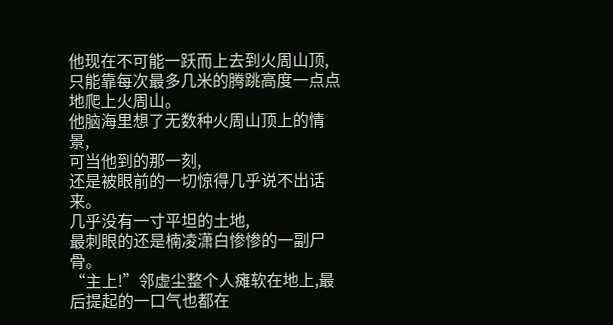他现在不可能一跃而上去到火周山顶,
只能靠每次最多几米的腾跳高度一点点地爬上火周山。
他脑海里想了无数种火周山顶上的情景,
可当他到的那一刻,
还是被眼前的一切惊得几乎说不出话来。
几乎没有一寸平坦的土地,
最刺眼的还是楠凌潇白惨惨的一副尸骨。
“主上!”邻虚尘整个人瘫软在地上,最后提起的一口气也都在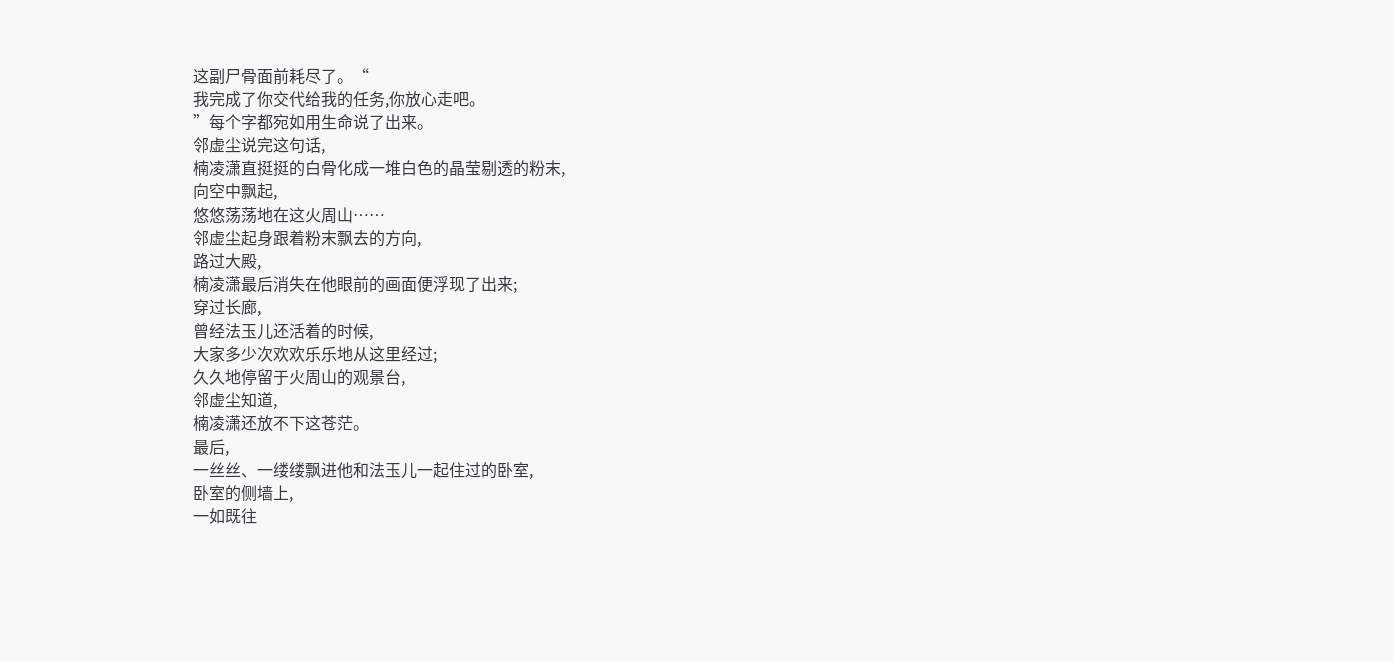这副尸骨面前耗尽了。“
我完成了你交代给我的任务,你放心走吧。
”每个字都宛如用生命说了出来。
邻虚尘说完这句话,
楠凌潇直挺挺的白骨化成一堆白色的晶莹剔透的粉末,
向空中飘起,
悠悠荡荡地在这火周山……
邻虚尘起身跟着粉末飘去的方向,
路过大殿,
楠凌潇最后消失在他眼前的画面便浮现了出来;
穿过长廊,
曾经法玉儿还活着的时候,
大家多少次欢欢乐乐地从这里经过;
久久地停留于火周山的观景台,
邻虚尘知道,
楠凌潇还放不下这苍茫。
最后,
一丝丝、一缕缕飘进他和法玉儿一起住过的卧室,
卧室的侧墙上,
一如既往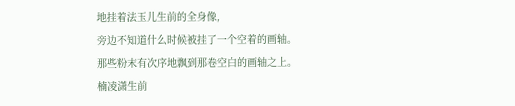地挂着法玉儿生前的全身像,
旁边不知道什么时候被挂了一个空着的画轴。
那些粉末有次序地飘到那卷空白的画轴之上。
楠凌潇生前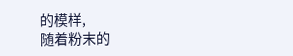的模样,
随着粉末的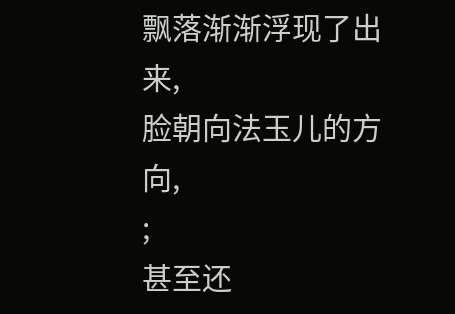飘落渐渐浮现了出来,
脸朝向法玉儿的方向,
;
甚至还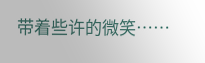带着些许的微笑……